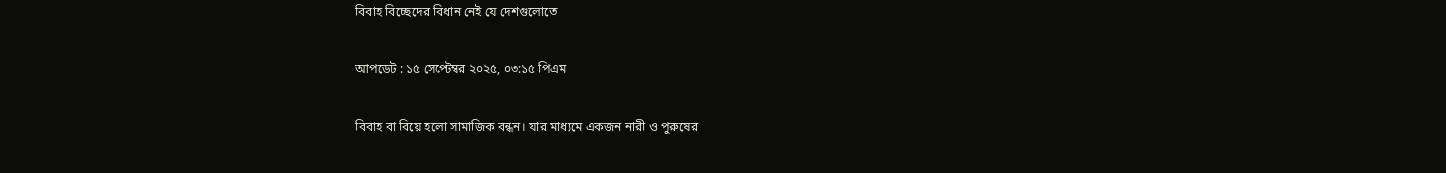বিবাহ বিচ্ছেদের বিধান নেই যে দেশগুলোতে

আপডেট : ১৫ সেপ্টেম্বর ২০২৫, ০৩:১৫ পিএম

বিবাহ বা বিয়ে হলো সামাজিক বন্ধন। যার মাধ্যমে একজন নারী ও পুরুষের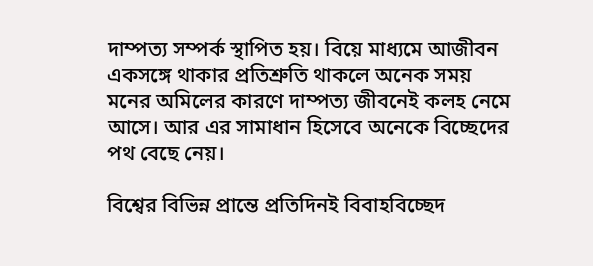দাম্পত্য সম্পর্ক স্থাপিত হয়। বিয়ে মাধ্যমে আজীবন একসঙ্গে থাকার প্রতিশ্রুতি থাকলে অনেক সময় মনের অমিলের কারণে দাম্পত্য জীবনেই কলহ নেমে আসে। আর এর সামাধান হিসেবে অনেকে বিচ্ছেদের পথ বেছে নেয়।

বিশ্বের বিভিন্ন প্রান্তে প্রতিদিনই বিবাহবিচ্ছেদ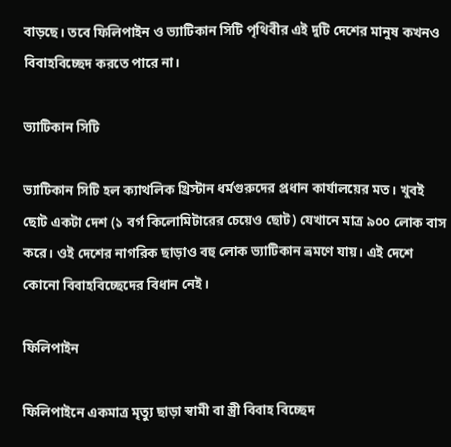বাড়ছে। তবে ফিলিপাইন ও ভ্যাটিকান সিটি পৃথিবীর এই দুটি দেশের মানুষ কখনও বিবাহবিচ্ছেদ করতে পারে না।

ভ্যাটিকান সিটি

ভ্যাটিকান সিটি হল ক্যাথলিক খ্রিস্টান ধর্মগুরুদের প্রধান কার্যালয়ের মত। খুবই ছোট একটা দেশ (১ বর্গ কিলোমিটারের চেয়েও ছোট) যেখানে মাত্র ৯০০ লোক বাস করে। ওই দেশের নাগরিক ছাড়াও বহু লোক ভ্যাটিকান ভ্রমণে যায়। এই দেশে কোনো বিবাহবিচ্ছেদের বিধান নেই।

ফিলিপাইন

ফিলিপাইনে একমাত্র মৃত্যু ছাড়া স্বামী বা স্ত্রী বিবাহ বিচ্ছেদ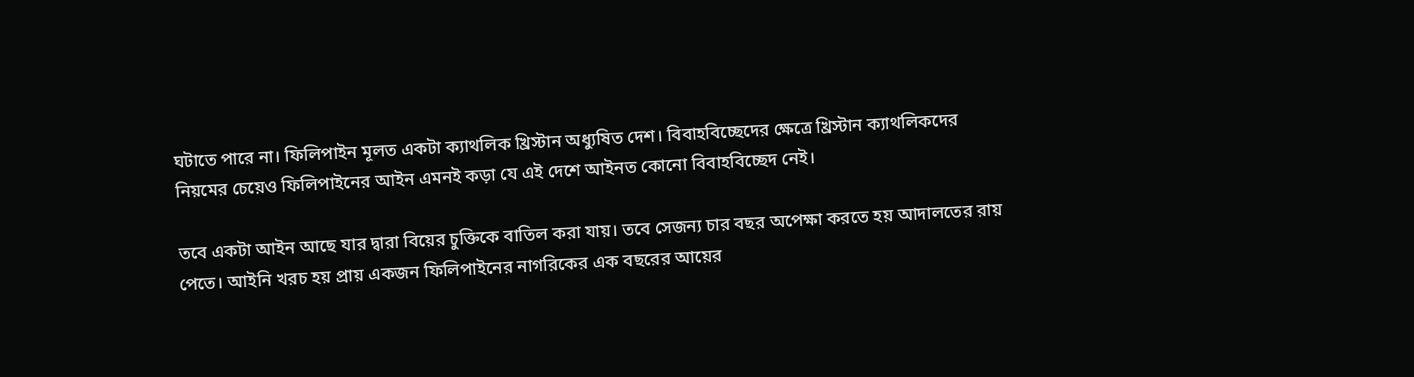ঘটাতে পারে না। ফিলিপাইন মূলত একটা ক্যাথলিক খ্রিস্টান অধ্যুষিত দেশ। বিবাহবিচ্ছেদের ক্ষেত্রে খ্রিস্টান ক্যাথলিকদের নিয়মের চেয়েও ফিলিপাইনের আইন এমনই কড়া যে এই দেশে আইনত কোনো বিবাহবিচ্ছেদ নেই।

তবে একটা আইন আছে যার দ্বারা বিয়ের চুক্তিকে বাতিল করা যায়। তবে সেজন্য চার বছর অপেক্ষা করতে হয় আদালতের রায় পেতে। আইনি খরচ হয় প্রায় একজন ফিলিপাইনের নাগরিকের এক বছরের আয়ের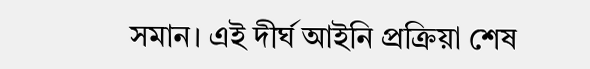সমান। এই দীর্ঘ আইনি প্রক্রিয়া শেষ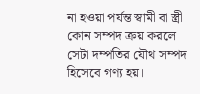না হওয়া পর্যন্ত স্বামী বা স্ত্রী কোন সম্পদ ক্রয় করলে সেটা দম্পতির যৌথ সম্পদ হিসেবে গণ্য হয়।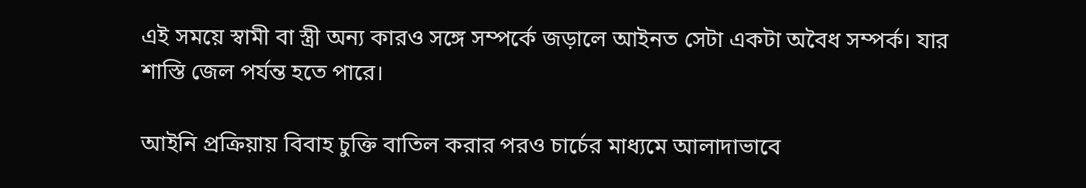এই সময়ে স্বামী বা স্ত্রী অন্য কারও সঙ্গে সম্পর্কে জড়ালে আইনত সেটা একটা অবৈধ সম্পর্ক। যার শাস্তি জেল পর্যন্ত হতে পারে।

আইনি প্রক্রিয়ায় বিবাহ চুক্তি বাতিল করার পরও চার্চের মাধ্যমে আলাদাভাবে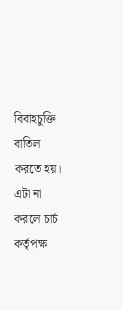বিবাহচুক্তি বাতিল করতে হয়। এটা না করলে চার্চ কর্তৃপক্ষ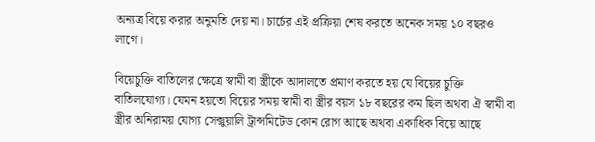অন্যত্র বিয়ে করার অনুমতি দেয় না। চার্চের এই প্রক্রিয়া শেষ করতে অনেক সময় ১০ বছরও লাগে।

বিয়েচুক্তি বাতিলের ক্ষেত্রে স্বামী বা স্ত্রীকে আদালতে প্রমাণ করতে হয় যে বিয়ের চুক্তি বাতিলযোগ্য। যেমন হয়তো বিয়ের সময় স্বামী বা স্ত্রীর বয়স ১৮ বছরের কম ছিল অথবা ঐ স্বামী বা স্ত্রীর অনিরাময় যোগ্য সেক্সুয়ালি ট্রান্সমিটেড কোন রোগ আছে অথবা একাধিক বিয়ে আছে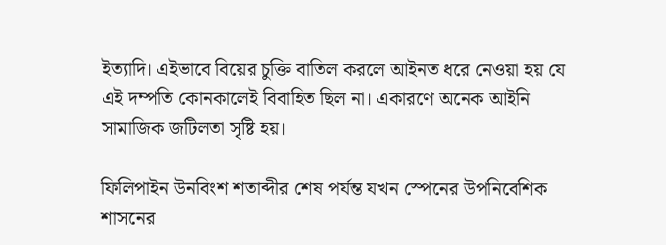ইত্যাদি। এইভাবে বিয়ের চুক্তি বাতিল করলে আইনত ধরে নেওয়া হয় যে এই দম্পতি কোনকালেই বিবাহিত ছিল না। একারণে অনেক আইনি  সামাজিক জটিলতা সৃষ্টি হয়।

ফিলিপাইন উনবিংশ শতাব্দীর শেষ পর্যন্ত যখন স্পেনের উপনিবেশিক শাসনের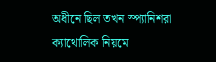অধীনে ছিল তখন স্প্যানিশরা ক্যাথোলিক নিয়মে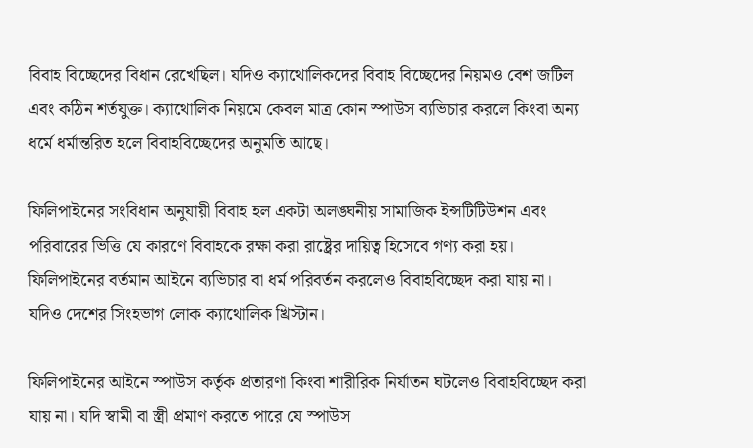বিবাহ বিচ্ছেদের বিধান রেখেছিল। যদিও ক্যাথোলিকদের বিবাহ বিচ্ছেদের নিয়মও বেশ জটিল এবং কঠিন শর্তযুক্ত। ক্যাথোলিক নিয়মে কেবল মাত্র কোন স্পাউস ব্যভিচার করলে কিংবা অন্য ধর্মে ধর্মান্তরিত হলে বিবাহবিচ্ছেদের অনুমতি আছে।

ফিলিপাইনের সংবিধান অনুযায়ী বিবাহ হল একটা অলঙ্ঘনীয় সামাজিক ইন্সটিটিউশন এবং পরিবারের ভিত্তি যে কারণে বিবাহকে রক্ষা করা রাষ্ট্রের দায়িত্ব হিসেবে গণ্য করা হয়। ফিলিপাইনের বর্তমান আইনে ব্যভিচার বা ধর্ম পরিবর্তন করলেও বিবাহবিচ্ছেদ করা যায় না। যদিও দেশের সিংহভাগ লোক ক্যাথোলিক খ্রিস্টান।

ফিলিপাইনের আইনে স্পাউস কর্তৃক প্রতারণা কিংবা শারীরিক নির্যাতন ঘটলেও বিবাহবিচ্ছেদ করা যায় না। যদি স্বামী বা স্ত্রী প্রমাণ করতে পারে যে স্পাউস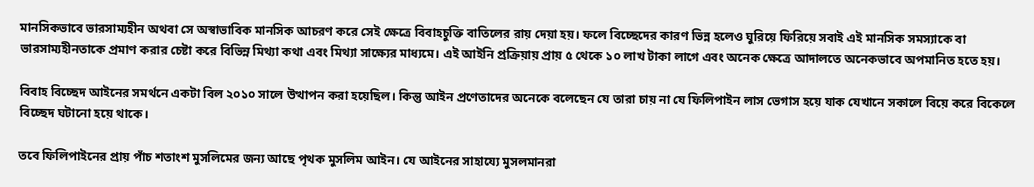মানসিকভাবে ভারসাম্যহীন অথবা সে অস্বাভাবিক মানসিক আচরণ করে সেই ক্ষেত্রে বিবাহচুক্তি বাতিলের রায় দেয়া হয়। ফলে বিচ্ছেদের কারণ ভিন্ন হলেও ঘুরিয়ে ফিরিয়ে সবাই এই মানসিক সমস্যাকে বা ভারসাম্যহীনতাকে প্রমাণ করার চেষ্টা করে বিভিন্ন মিথ্যা কথা এবং মিথ্যা সাক্ষ্যের মাধ্যমে। এই আইনি প্রক্রিয়ায় প্রায় ৫ থেকে ১০ লাখ টাকা লাগে এবং অনেক ক্ষেত্রে আদালতে অনেকভাবে অপমানিত হতে হয়।

বিবাহ বিচ্ছেদ আইনের সমর্থনে একটা বিল ২০১০ সালে উত্থাপন করা হয়েছিল। কিন্তু আইন প্রণেতাদের অনেকে বলেছেন যে তারা চায় না যে ফিলিপাইন লাস ভেগাস হয়ে যাক যেখানে সকালে বিয়ে করে বিকেলে বিচ্ছেদ ঘটানো হয়ে থাকে।

তবে ফিলিপাইনের প্রায় পাঁচ শতাংশ মুসলিমের জন্য আছে পৃথক মুসলিম আইন। যে আইনের সাহায্যে মুসলমানরা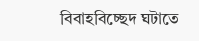বিবাহবিচ্ছেদ ঘটাতে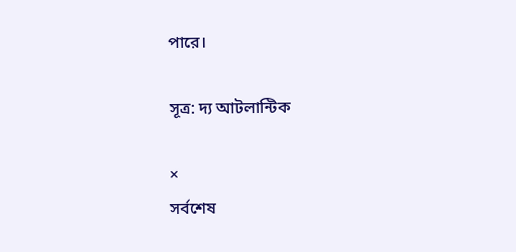পারে।

সূত্র: দ্য আটলান্টিক

×
সর্বশেষ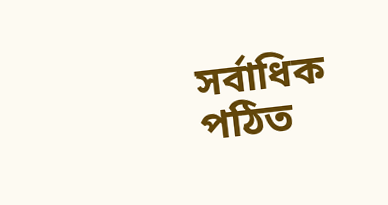সর্বাধিক পঠিত